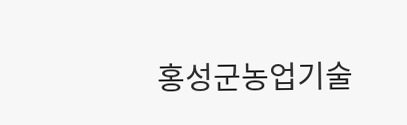홍성군농업기술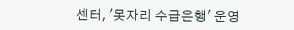센터, '못자리 수급은행' 운영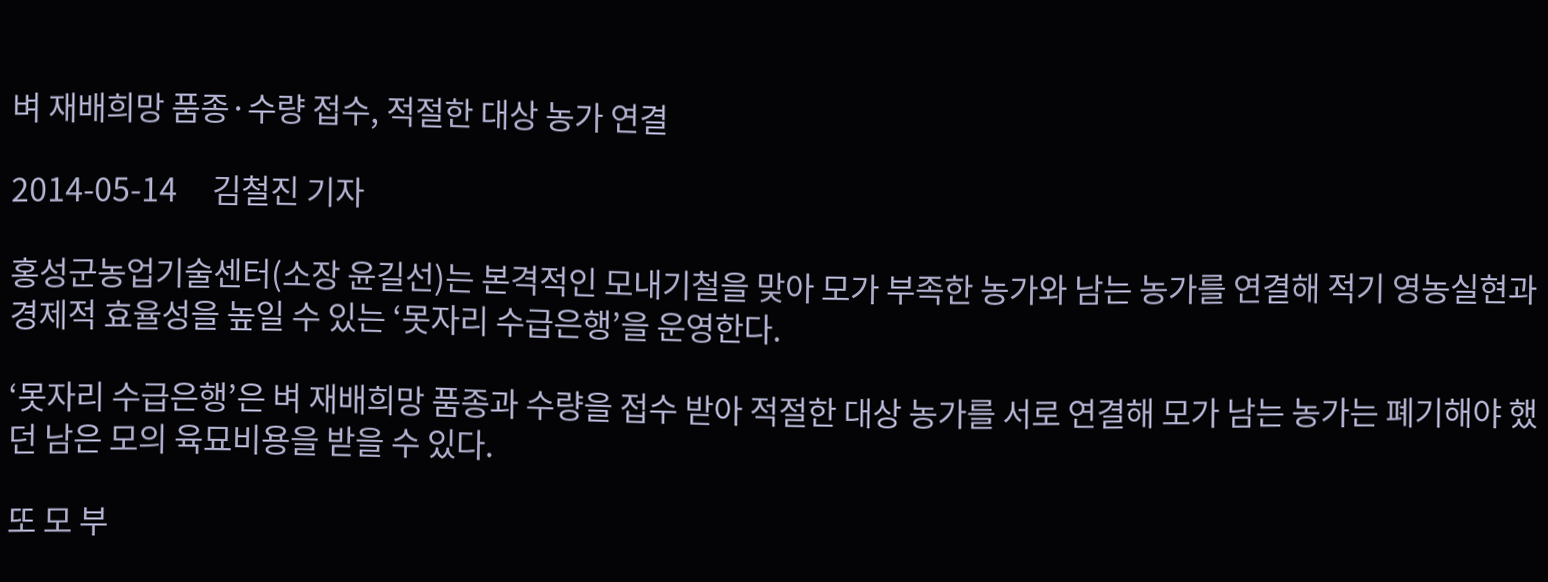벼 재배희망 품종·수량 접수, 적절한 대상 농가 연결

2014-05-14     김철진 기자

홍성군농업기술센터(소장 윤길선)는 본격적인 모내기철을 맞아 모가 부족한 농가와 남는 농가를 연결해 적기 영농실현과 경제적 효율성을 높일 수 있는 ‘못자리 수급은행’을 운영한다.

‘못자리 수급은행’은 벼 재배희망 품종과 수량을 접수 받아 적절한 대상 농가를 서로 연결해 모가 남는 농가는 폐기해야 했던 남은 모의 육묘비용을 받을 수 있다.

또 모 부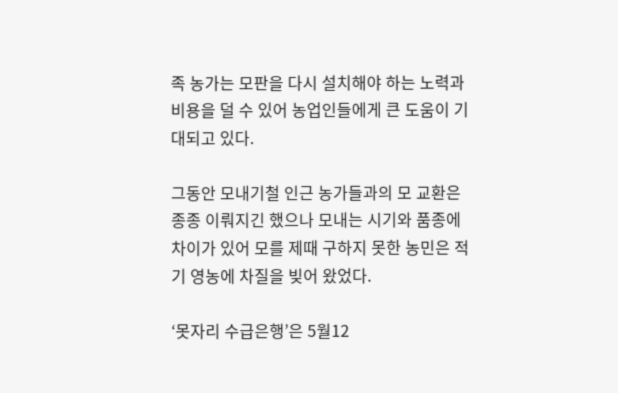족 농가는 모판을 다시 설치해야 하는 노력과 비용을 덜 수 있어 농업인들에게 큰 도움이 기대되고 있다.

그동안 모내기철 인근 농가들과의 모 교환은 종종 이뤄지긴 했으나 모내는 시기와 품종에 차이가 있어 모를 제때 구하지 못한 농민은 적기 영농에 차질을 빚어 왔었다.

‘못자리 수급은행’은 5월12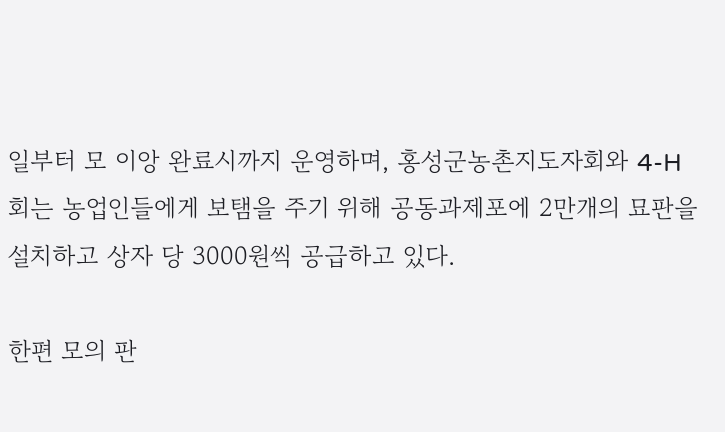일부터 모 이앙 완료시까지 운영하며, 홍성군농촌지도자회와 4-H회는 농업인들에게 보탬을 주기 위해 공동과제포에 2만개의 묘판을 설치하고 상자 당 3000원씩 공급하고 있다.

한편 모의 판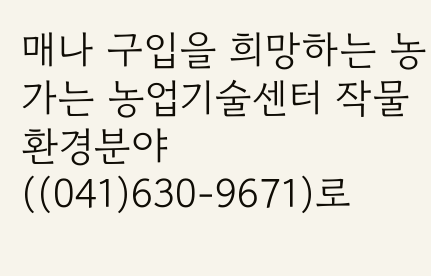매나 구입을 희망하는 농가는 농업기술센터 작물환경분야((041)630-9671)로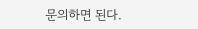문의하면 된다.